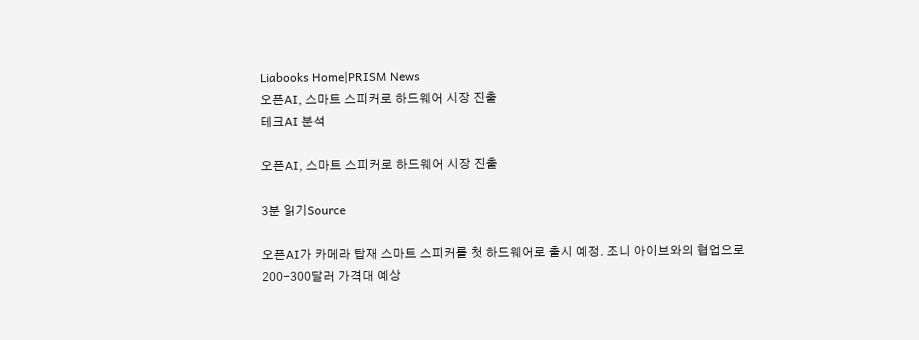Liabooks Home|PRISM News
오픈AI, 스마트 스피커로 하드웨어 시장 진출
테크AI 분석

오픈AI, 스마트 스피커로 하드웨어 시장 진출

3분 읽기Source

오픈AI가 카메라 탑재 스마트 스피커를 첫 하드웨어로 출시 예정. 조니 아이브와의 협업으로 200-300달러 가격대 예상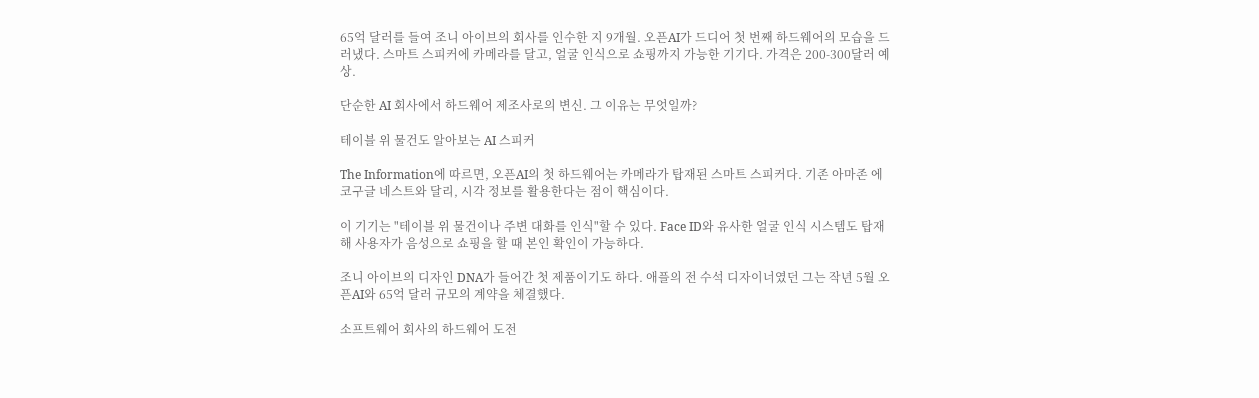65억 달러를 들여 조니 아이브의 회사를 인수한 지 9개월. 오픈AI가 드디어 첫 번째 하드웨어의 모습을 드러냈다. 스마트 스피커에 카메라를 달고, 얼굴 인식으로 쇼핑까지 가능한 기기다. 가격은 200-300달러 예상.

단순한 AI 회사에서 하드웨어 제조사로의 변신. 그 이유는 무엇일까?

테이블 위 물건도 알아보는 AI 스피커

The Information에 따르면, 오픈AI의 첫 하드웨어는 카메라가 탑재된 스마트 스피커다. 기존 아마존 에코구글 네스트와 달리, 시각 정보를 활용한다는 점이 핵심이다.

이 기기는 "테이블 위 물건이나 주변 대화를 인식"할 수 있다. Face ID와 유사한 얼굴 인식 시스템도 탑재해 사용자가 음성으로 쇼핑을 할 때 본인 확인이 가능하다.

조니 아이브의 디자인 DNA가 들어간 첫 제품이기도 하다. 애플의 전 수석 디자이너였던 그는 작년 5월 오픈AI와 65억 달러 규모의 계약을 체결했다.

소프트웨어 회사의 하드웨어 도전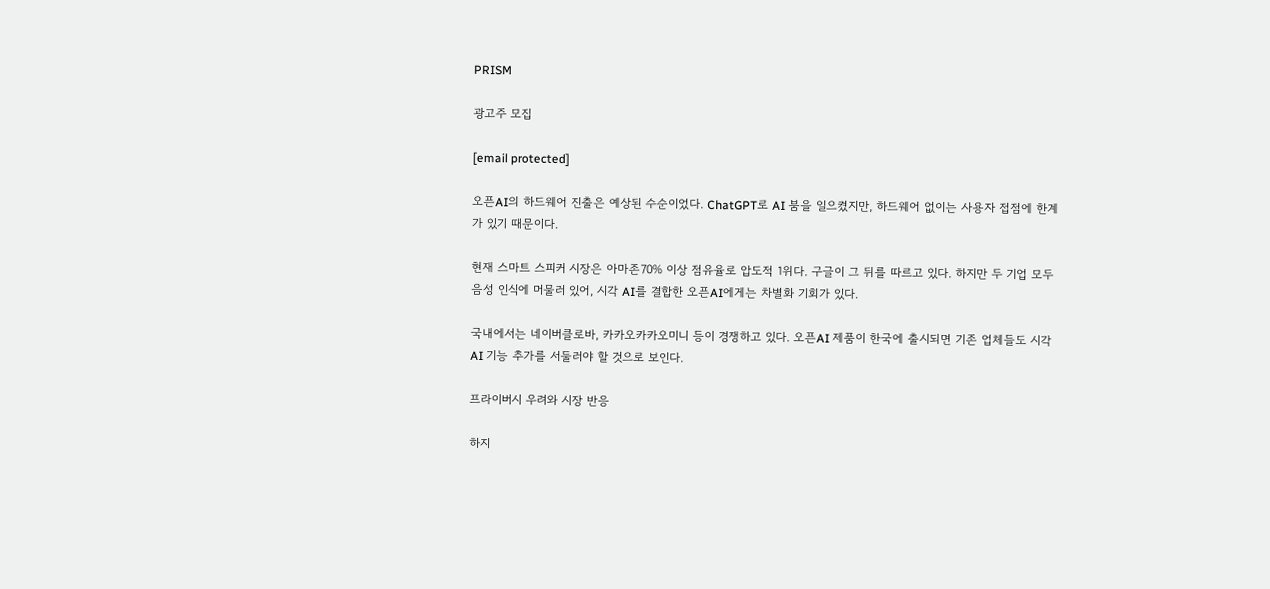PRISM

광고주 모집

[email protected]

오픈AI의 하드웨어 진출은 예상된 수순이었다. ChatGPT로 AI 붐을 일으켰지만, 하드웨어 없이는 사용자 접점에 한계가 있기 때문이다.

현재 스마트 스피커 시장은 아마존70% 이상 점유율로 압도적 1위다. 구글이 그 뒤를 따르고 있다. 하지만 두 기업 모두 음성 인식에 머물러 있어, 시각 AI를 결합한 오픈AI에게는 차별화 기회가 있다.

국내에서는 네이버클로바, 카카오카카오미니 등이 경쟁하고 있다. 오픈AI 제품이 한국에 출시되면 기존 업체들도 시각 AI 기능 추가를 서둘러야 할 것으로 보인다.

프라이버시 우려와 시장 반응

하지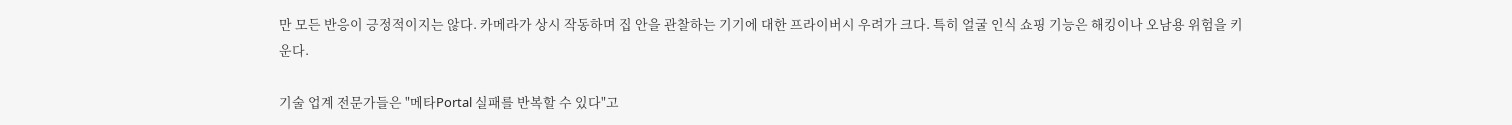만 모든 반응이 긍정적이지는 않다. 카메라가 상시 작동하며 집 안을 관찰하는 기기에 대한 프라이버시 우려가 크다. 특히 얼굴 인식 쇼핑 기능은 해킹이나 오남용 위험을 키운다.

기술 업계 전문가들은 "메타Portal 실패를 반복할 수 있다"고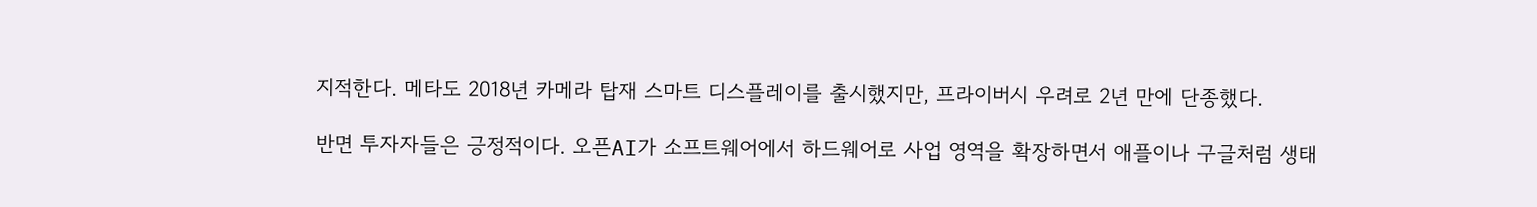지적한다. 메타도 2018년 카메라 탑재 스마트 디스플레이를 출시했지만, 프라이버시 우려로 2년 만에 단종했다.

반면 투자자들은 긍정적이다. 오픈AI가 소프트웨어에서 하드웨어로 사업 영역을 확장하면서 애플이나 구글처럼 생태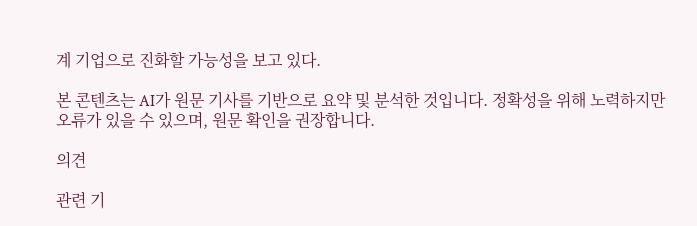계 기업으로 진화할 가능성을 보고 있다.

본 콘텐츠는 AI가 원문 기사를 기반으로 요약 및 분석한 것입니다. 정확성을 위해 노력하지만 오류가 있을 수 있으며, 원문 확인을 권장합니다.

의견

관련 기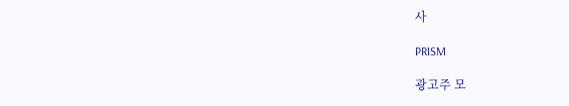사

PRISM

광고주 모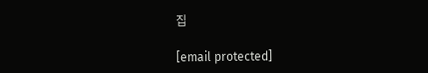집

[email protected]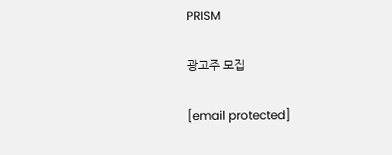PRISM

광고주 모집

[email protected]